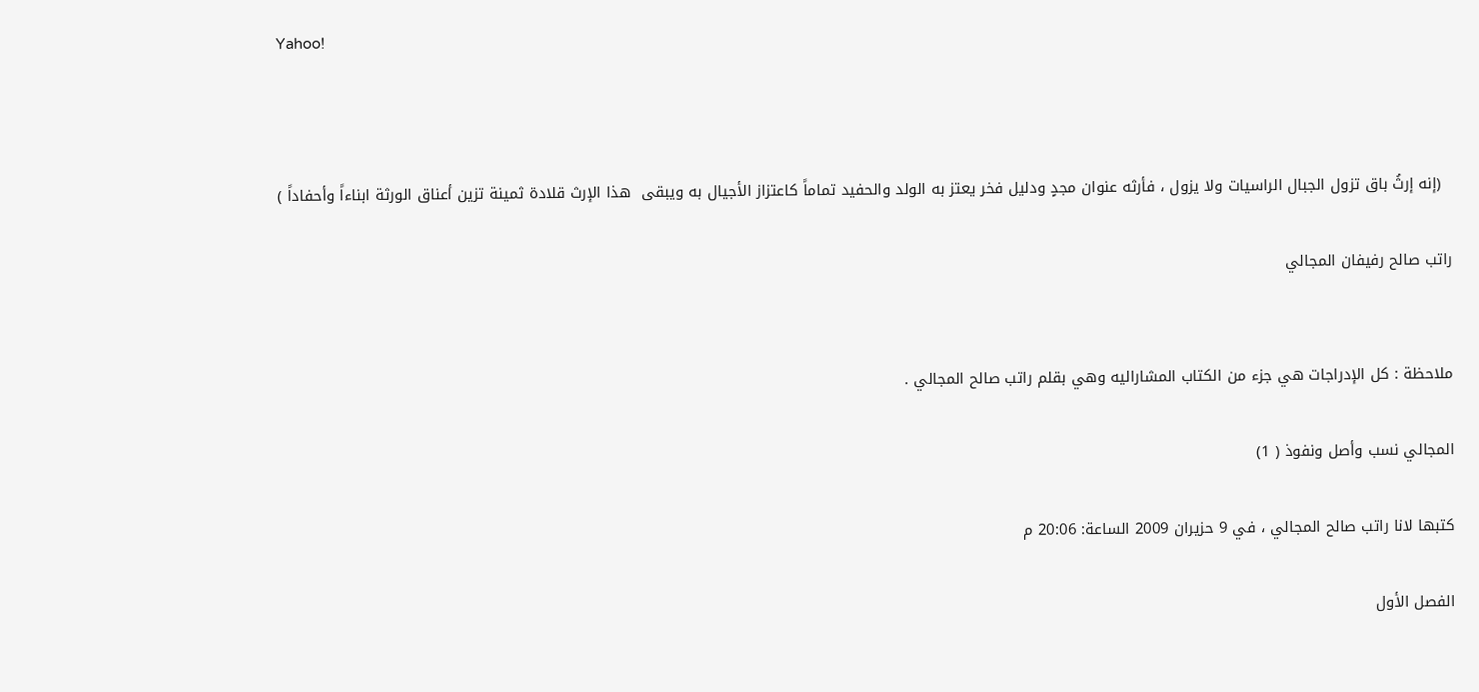Yahoo!



  (إنه إرثُ باق تزول الجبال الراسيات ولا يزول ، فأرثه عنوان مجدٍ ودليل فخر يعتز به الولد والحفيد تماماً كاعتزاز الأجيال به ويبقى  هذا الإرث قلادة ثمينة تزين أعناق الورثة ابناءاً وأحفاداً )

راتب صالح رفيفان المجالي


ملاحظة : كل الإدراجات هي جزء من الكتاب المشاراليه وهي بقلم راتب صالح المجالي .

المجالي نسب وأصل ونفوذ ( 1)

كتبها لانا راتب صالح المجالي ، في 9 حزيران 2009 الساعة: 20:06 م

الفصل الأول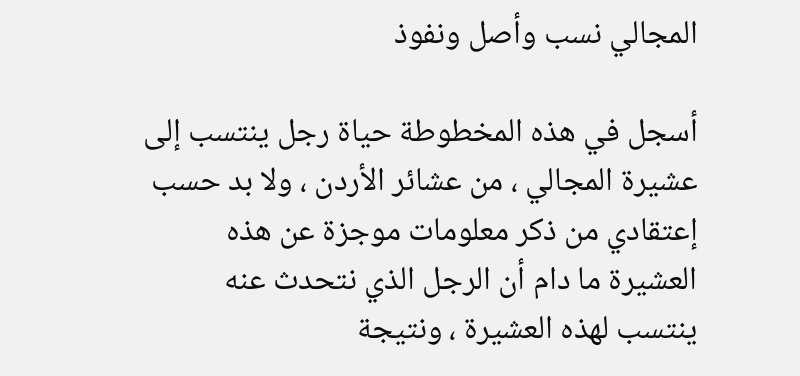المجالي نسب وأصل ونفوذ

أسجل في هذه المخطوطة حياة رجل ينتسب إلى عشيرة المجالي ، من عشائر الأردن ، ولا بد حسب إعتقادي من ذكر معلومات موجزة عن هذه العشيرة ما دام أن الرجل الذي نتحدث عنه ينتسب لهذه العشيرة ، ونتيجة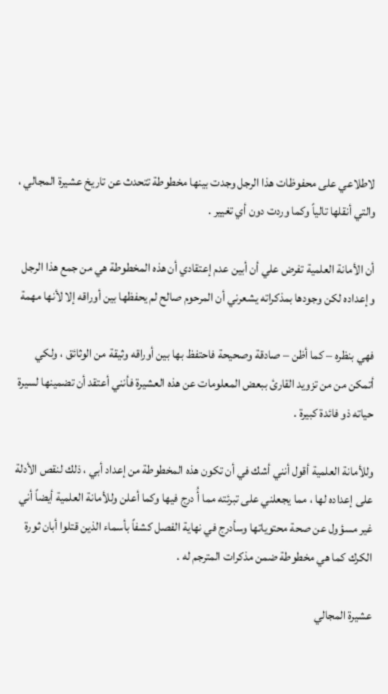لاطلاعي على محفوظات هذا الرجل وجدت بينها مخطوطة تتحدث عن تاريخ عشيرة المجالي ، والتي أنقلها تالياً وكما وردت دون أي تغيير .

أن الأمانة العلمية تفرض علي أن أبين عدم إعتقادي أن هذه المخطوطة هي من جمع هذا الرجل وإعداده لكن وجودها بمذكراته يشعرني أن المرحوم صالح لم يحفظها بين أوراقه إلا لأنها مهمة

فهي بنظره – كما أظن – صادقة وصحيحة فاحتفظ بها بين أوراقه وثيقة من الوثائق ، ولكي أتمكن من من تزويد القارئ ببعض المعلومات عن هذه العشيرة فأنني أعتقد أن تضمينها لسيرة حياته ذو فائدة كبيرة .

وللأمانة العلمية أقول أنني أشك في أن تكون هذه المخطوطة من إعداد أبي ، ذلك لنقص الأدلة على إعداده لها ، مما يجعلني على تبرئته مما أُ درج فيها وكما أعلن وللأمانة العلمية أيضاً أني غير مسؤول عن صحة محتوياتها وسأدرج في نهاية الفصل كشفاً بأسماء الذين قتلوا أبان ثورة الكرك كما هي مخطوطة ضمن مذكرات المترجم له .

عشيرة المجالي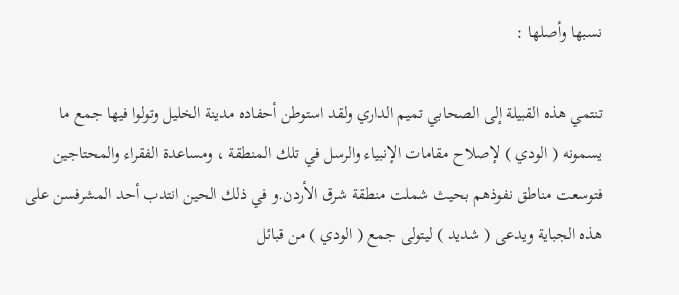نسبها وأصلها :

تنتمي هذه القبيلة إلى الصحابي تميم الداري ولقد استوطن أحفاده مدينة الخليل وتولوا فيها جمع ما يسمونه ( الودي ) لإصلاح مقامات الإنبياء والرسل في تلك المنطقة ، ومساعدة الفقراء والمحتاجين فتوسعت مناطق نفوذهم بحيث شملت منطقة شرق الأردن.و في ذلك الحين انتدب أحد المشرفسن على هذه الجباية ويدعى ( شديد ) ليتولى جمع ( الودي ) من قبائل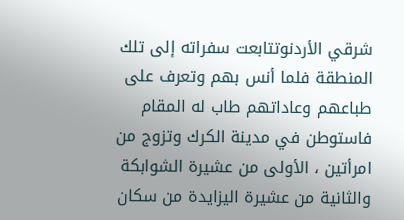شرقي الأردنوتتابعت سفراته إلى تلك المنطقة فلما أنس بهم وتعرف على طباعهم وعاداتهم طاب له المقام فاستوطن في مدينة الكرك وتزوج من امرأتين ، الأولى من عشيرة الشوابكة والثانية من عشيرة اليزايدة من سكان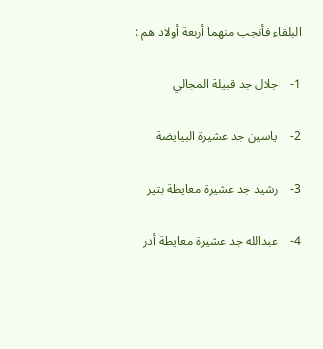البلقاء فأنجب منهما أربعة أولاد هم :

1-    جلال جد قبيلة المجالي

2-    ياسين جد عشيرة البيايضة

3-    رشيد جد عشيرة معايطة بتير

4-    عبدالله جد عشيرة معايطة أدر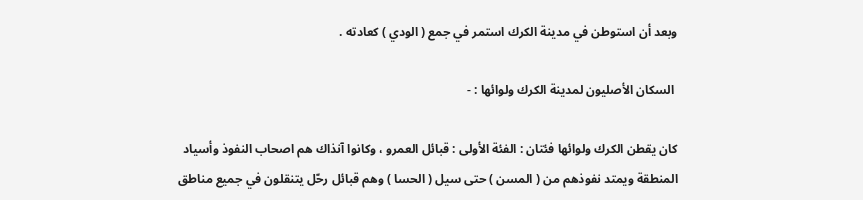وبعد أن استوطن في مدينة الكرك استمر في جمع ( الودي ) كعادته .

 السكان الأصليون لمدينة الكرك ولوائها : -

كان يقطن الكرك ولوائها فئتان : الفئة الأولى : قبائل العمرو ، وكانوا آنذاك هم اصحاب النفوذ وأسياد المنطقة ويمتد نفوذهم من ( المسن ) حتى سيل ( الحسا ) وهم قبائل رحّل يتنقلون في جميع مناطق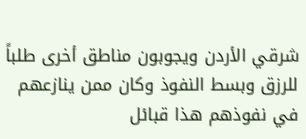شرقي الأردن ويجوبون مناطق أخرى طلباً للرزق وبسط النفوذ وكان ممن ينازعهم في نفوذهم هذا قبائل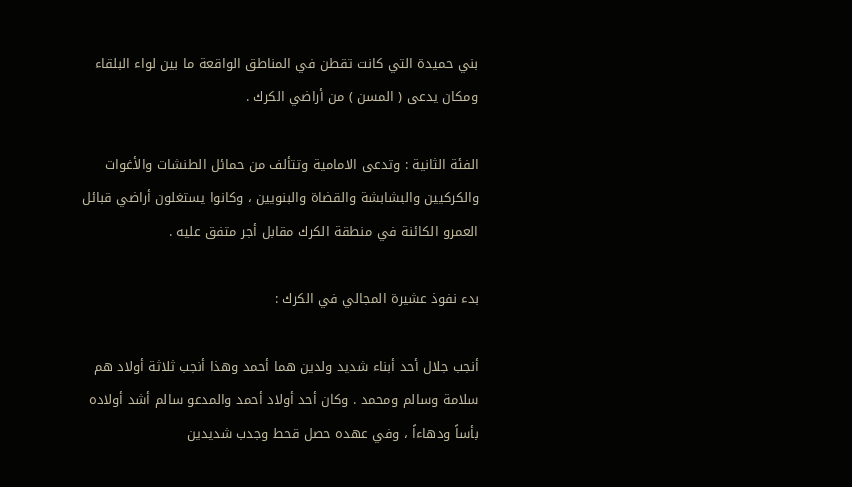بني حميدة التي كانت تقطن في المناطق الواقعة ما بين لواء البلقاء ومكان يدعى ( المسن ) من أراضي الكرك .

الفئة الثانية : وتدعى الامامية وتتألف من حمائل الطنشات والأغوات والكركيين والبشابشة والقضاة والبنويين ، وكانوا يستغلون أراضي قبائل العمرو الكائنة في منطقة الكرك مقابل أجر متفق عليه .

بدء نفوذ عشيرة المجالي في الكرك :

أنجب جلال أحد أبناء شديد ولدين هما أحمد وهذا أنجب ثلاثة أولاد هم سلامة وسالم ومحمد . وكان أحد أولاد أحمد والمدعو سالم أشد أولاده بأساً ودهاءاً ، وفي عهده حصل قحط وجدب شديدين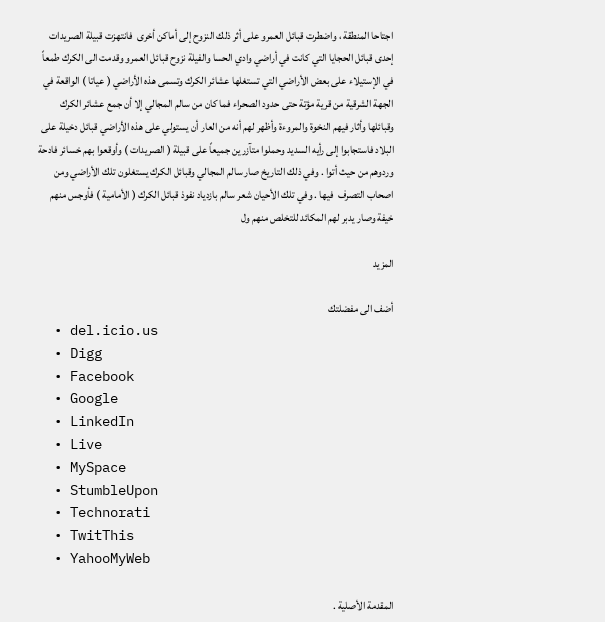اجتاحا المنطقة ، واضطرت قبائل العمرو على أثر ذلك النزوح إلى أماكن أخرى  فانتهزت قبيلة الصريدات إحدى قبائل الحجايا التي كانت في أراضي وادي الحسا والفيلة نزوح قبائل العمرو وقدمت الى الكرك طمعاً في الإستيلاء على بعض الأراضي التي تستغلها عشائر الكرك وتسمى هذه الأراضي ( عياتا ) الواقعة في الجهة الشرقية من قرية مؤتة حتى حدود الصحراء فما كان من سالم المجالي إلا أن جمع عشائر الكرك وقبائلها وأثار فيهم النخوة والمروءة وأظهر لهم أنه من العار أن يستولي على هذه الأراضي قبائل دخيلة على البلاد فاستجابوا إلى رأيه السديد وحملوا متآزرين جميعاً على قبيلة ( الصريدات ) وأوقعوا بهم خسائر فادحة وردوهم من حيث أتوا . وفي ذلك التاريخ صار سالم المجالي وقبائل الكرك يستغلون تلك الأراضي ومن اصحاب التصرف  فيها . وفي تلك الأحيان شعر سالم بازدياد نفوذ قبائل الكرك ( الأمامية ) فأوجس منهم خيفة وصار يدبر لهم المكائد للتخلص منهم ول

المزيد

أضف الى مفضلتك
  • del.icio.us
  • Digg
  • Facebook
  • Google
  • LinkedIn
  • Live
  • MySpace
  • StumbleUpon
  • Technorati
  • TwitThis
  • YahooMyWeb

المقدمة الأصلية .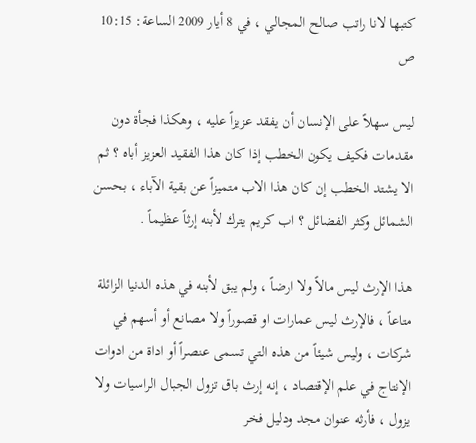كتبها لانا راتب صالح المجالي ، في 8 أيار 2009 الساعة: 10:15 ص

ليس سهلاً على الإنسان أن يفقد عزيزاً عليه ، وهكذا فجأة دون مقدمات فكيف يكون الخطب إذا كان هذا الفقيد العزيز أباه ؟ ثم الا يشتد الخطب إن كان هذا الاب متميزاً عن بقية الآباء ، بحسن الشمائل وكثر الفضائل ؟ اب كريم يترك لأبنه إرثاً عظيماً .

هذا الإرث ليس مالاً ولا ارضاً ، ولم يبق لأبنه في هذه الدنيا الزائلة متاعاً ، فالإرث ليس عمارات او قصوراً ولا مصانع أو أسهم في شركات ، وليس شيئاً من هذه التي تسمى عنصراً أو اداة من ادوات الإنتاج في علم الإقتصاد ، إنه إرث باق تزول الجبال الراسيات ولا يزول ، فأرثه عنوان مجد ودليل فخر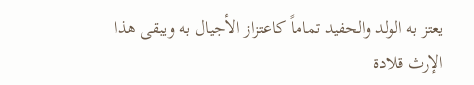يعتز به الولد والحفيد تماماً كاعتزاز الأجيال به ويبقى هذا الإرث قلادة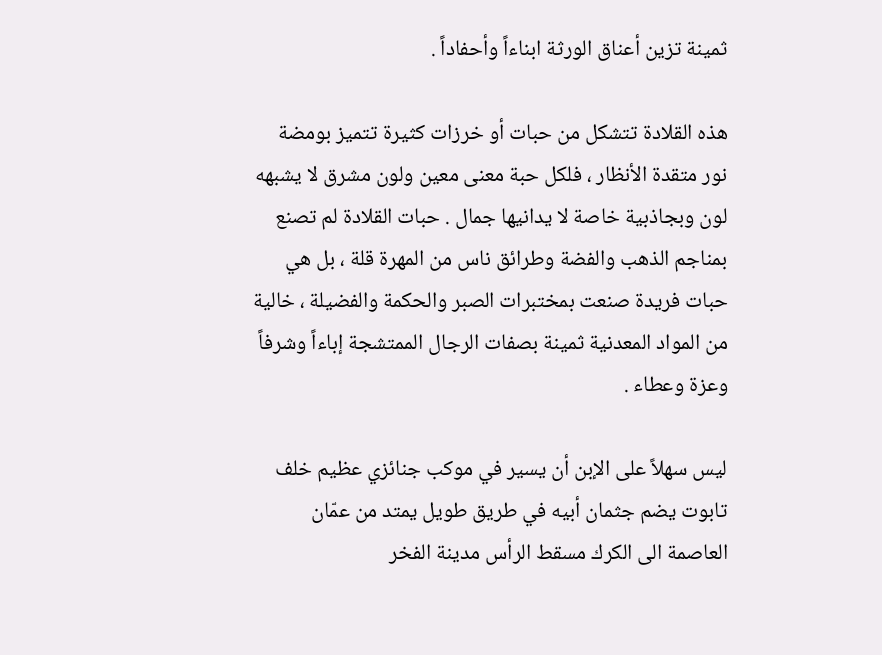ثمينة تزين أعناق الورثة ابناءاً وأحفاداً .

هذه القلادة تتشكل من حبات أو خرزات كثيرة تتميز بومضة نور متقدة الأنظار ، فلكل حبة معنى معين ولون مشرق لا يشبهه لون وبجاذبية خاصة لا يدانيها جمال . حبات القلادة لم تصنع بمناجم الذهب والفضة وطرائق ناس من المهرة قلة ، بل هي حبات فريدة صنعت بمختبرات الصبر والحكمة والفضيلة ، خالية من المواد المعدنية ثمينة بصفات الرجال الممتشجة إباءاً وشرفاً وعزة وعطاء .

ليس سهلاً على الإبن أن يسير في موكب جنائزي عظيم خلف تابوت يضم جثمان أبيه في طريق طويل يمتد من عمّان العاصمة الى الكرك مسقط الرأس مدينة الفخر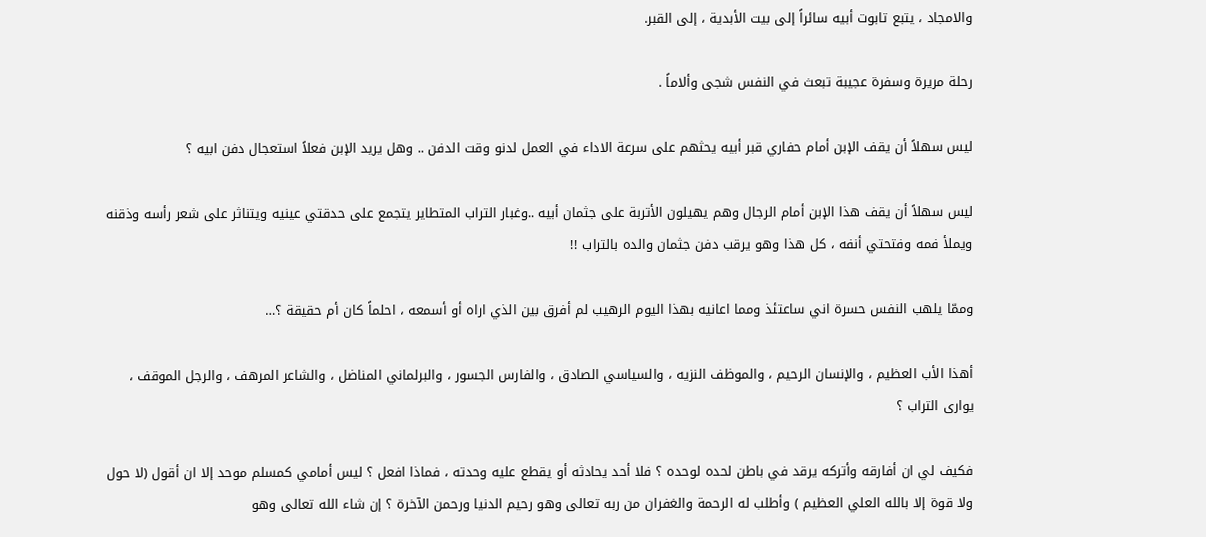والامجاد ، يتبع تابوت أبيه سائراً إلى بيت الأبدية ، إلى القبر.

رحلة مريرة وسفرة عجيبة تبعث في النفس شجى وألاماً .

ليس سهلاً أن يقف الإبن أمام حفاري قبر أبيه يحثهم على سرعة الاداء في العمل لدنو وقت الدفن .. وهل يريد الإبن فعلاً استعجال دفن ابيه ؟

ليس سهلاً أن يقف هذا الإبن أمام الرجال وهم يهيلون الأتربة على جثمان أبيه ..وغبار التراب المتطاير يتجمع على حدقتي عينيه ويتناثر على شعر رأسه وذقنه ويملأ فمه وفتحتي أنفه ، كل هذا وهو يرقب دفن جثمان والده بالتراب !!

وممّا يلهب النفس حسرة اني ساعتئذ ومما اعانيه بهذا اليوم الرهيب لم أفرق بين الذي اراه أو أسمعه ، احلماً كان أم حقيقة ؟…

أهذا الأب العظيم ، والإنسان الرحيم ، والموظف النزيه ، والسياسي الصادق ، والفارس الجسور ، والبرلماني المناضل ، والشاعر المرهف ، والرجل الموقف ، يوارى التراب ؟

فكيف لي ان أفارقه وأتركه يرقد في باطن لحده لوحده ؟ فلا أحد يحادثه أو يقطع عليه وحدته ، فماذا افعل ؟ ليس أمامي كمسلم موحد إلا ان أقول (لا حول ولا قوة إلا بالله العلي العظيم ) وأطلب له الرحمة والغفران من ربه تعالى وهو رحيم الدنيا ورحمن الآخرة ؟ إن شاء الله تعالى وهو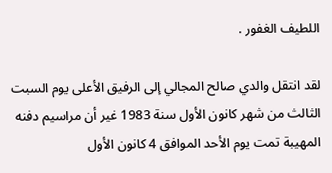اللطيف الغفور .

لقد انتقل والدي صالح المجالي إلى الرفيق الأعلى يوم السبت الثالث من شهر كانون الأول سنة 1983 غير أن مراسيم دفنه المهيبة تمت يوم الأحد الموافق 4 كانون الأول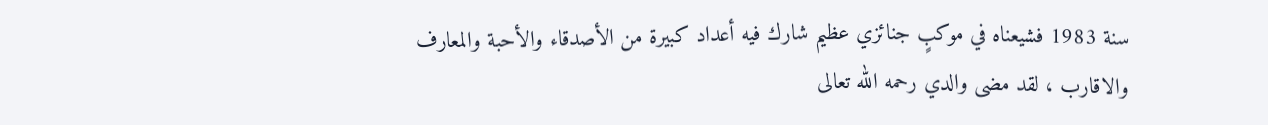سنة 1983 فشيعناه في موكبٍ جنائزي عظيم شارك فيه أعداد كبيرة من الأصدقاء والأحبة والمعارف والاقارب ، لقد مضى والدي رحمه الله تعالى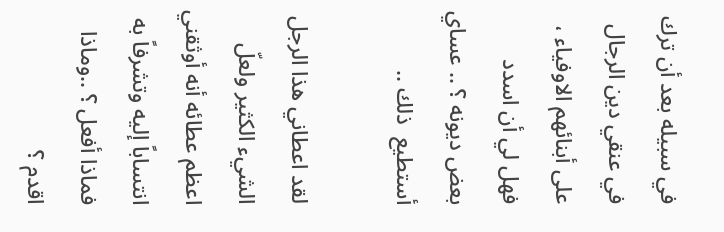في سبيله بعد أن ترك في عنقي دين الرجال على أبنائهم الاوفياء ، فهل لي أن اسدد بعض ديونه ؟ .. عساي أستطيع  ذلك ..

لقد اعطاني هذا الرجل الشيء الكثير ولعلّ اعظم عطائه أنه أوثقني انتساباً إليه وتشرفاً به فماذا أفعل ؟ ..وماذا اقدم ؟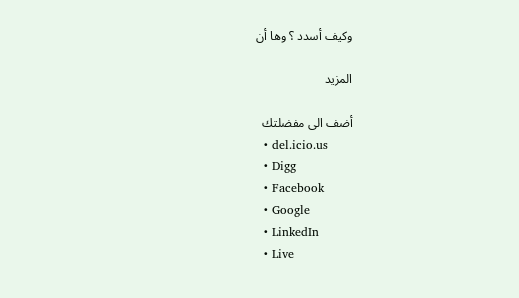وكيف أسدد ؟ وها أن

المزيد

أضف الى مفضلتك
  • del.icio.us
  • Digg
  • Facebook
  • Google
  • LinkedIn
  • Live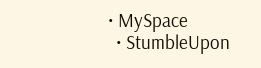• MySpace
  • StumbleUpon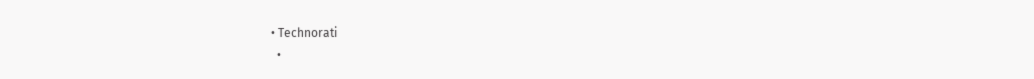• Technorati
  •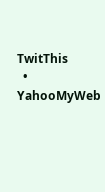TwitThis
  • YahooMyWeb